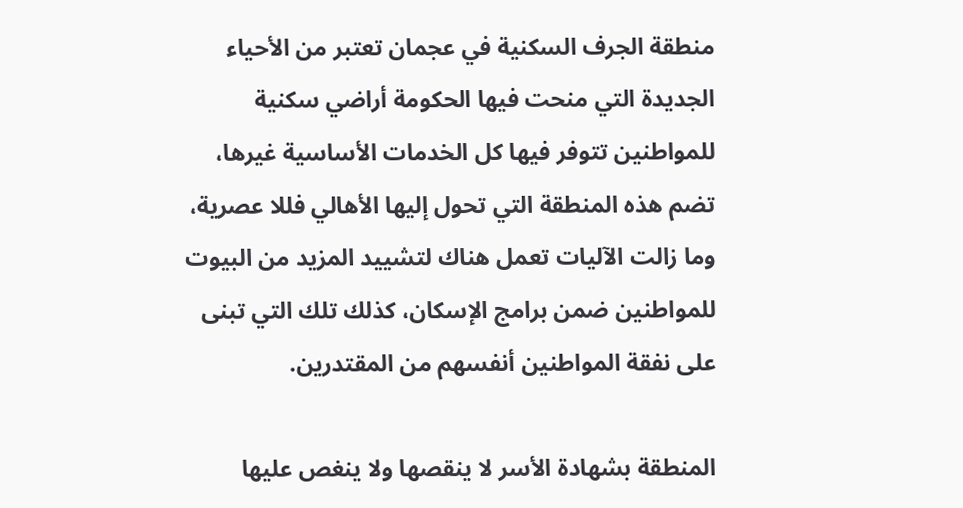منطقة الجرف السكنية في عجمان تعتبر من الأحياء الجديدة التي منحت فيها الحكومة أراضي سكنية للمواطنين تتوفر فيها كل الخدمات الأساسية غيرها، تضم هذه المنطقة التي تحول إليها الأهالي فللا عصرية، وما زالت الآليات تعمل هناك لتشييد المزيد من البيوت للمواطنين ضمن برامج الإسكان، كذلك تلك التي تبنى على نفقة المواطنين أنفسهم من المقتدرين.

المنطقة بشهادة الأسر لا ينقصها ولا ينغص عليها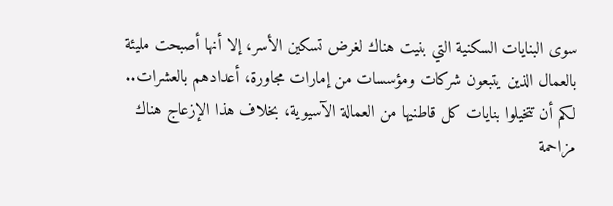سوى البنايات السكنية التي بنيت هناك لغرض تسكين الأسر، إلا أنها أصبحت مليئة بالعمال الذين يتبعون شركات ومؤسسات من إمارات مجاورة، أعدادهم بالعشرات.. لكم أن تتخيلوا بنايات كل قاطنيها من العمالة الآسيوية، بخلاف هذا الإزعاج هناك مزاحمة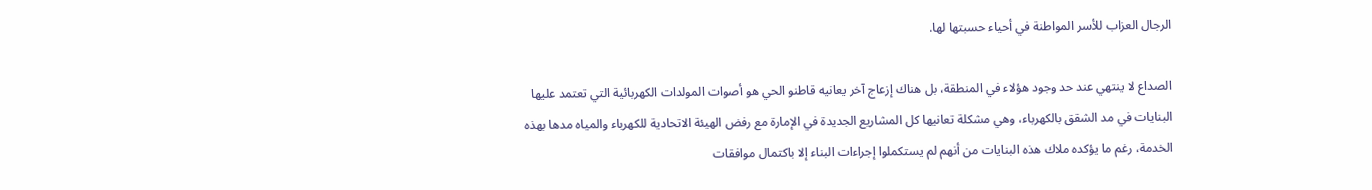الرجال العزاب للأسر المواطنة في أحياء حسبتها لها.

الصداع لا ينتهي عند حد وجود هؤلاء في المنطقة، بل هناك إزعاج آخر يعانيه قاطنو الحي هو أصوات المولدات الكهربائية التي تعتمد عليها البنايات في مد الشقق بالكهرباء، وهي مشكلة تعانيها كل المشاريع الجديدة في الإمارة مع رفض الهيئة الاتحادية للكهرباء والمياه مدها بهذه الخدمة، رغم ما يؤكده ملاك هذه البنايات من أنهم لم يستكملوا إجراءات البناء إلا باكتمال موافقات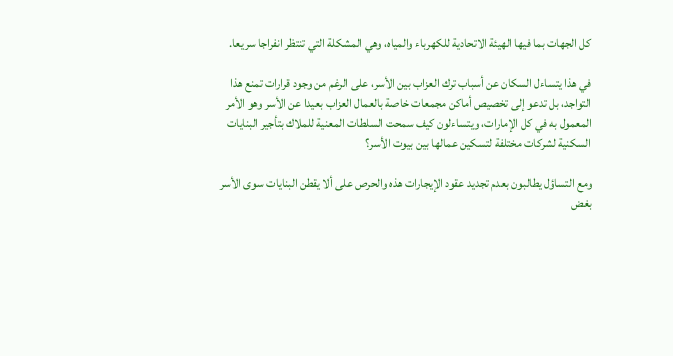كل الجهات بما فيها الهيئة الاتحادية للكهرباء والمياه، وهي المشكلة التي تنتظر انفراجا سريعا.

في هذا يتساءل السكان عن أسباب ترك العزاب بين الأسر، على الرغم من وجود قرارات تمنع هذا التواجد، بل تدعو إلى تخصيص أماكن مجمعات خاصة بالعمال العزاب بعيدا عن الأسر وهو الأمر المعمول به في كل الإمارات، ويتساءلون كيف سمحت السلطات المعنية للملاك بتأجير البنايات السكنية لشركات مختلفة لتسكين عمالها بين بيوت الأسر؟

ومع التساؤل يطالبون بعدم تجديد عقود الإيجارات هذه والحرص على ألا يقطن البنايات سوى الأسر بغض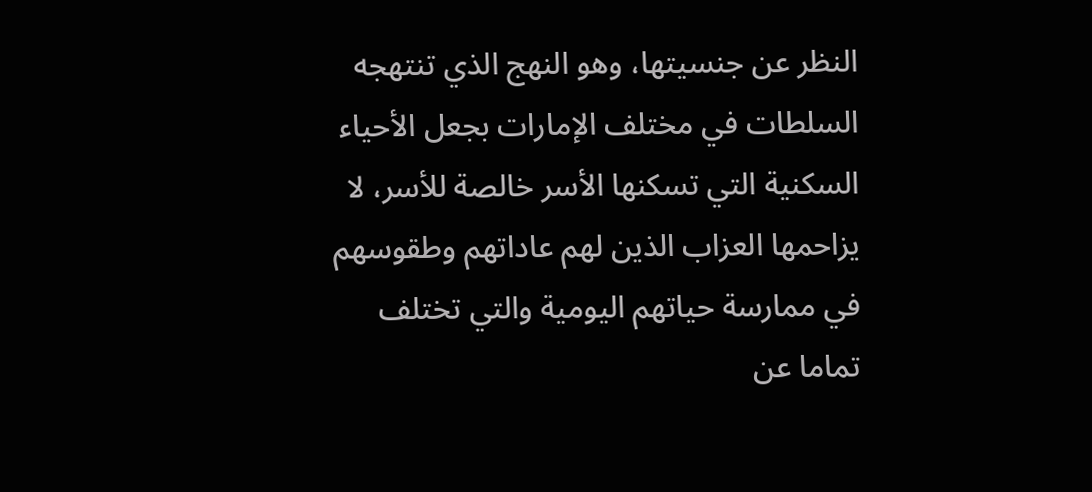النظر عن جنسيتها، وهو النهج الذي تنتهجه السلطات في مختلف الإمارات بجعل الأحياء السكنية التي تسكنها الأسر خالصة للأسر، لا يزاحمها العزاب الذين لهم عاداتهم وطقوسهم في ممارسة حياتهم اليومية والتي تختلف تماما عن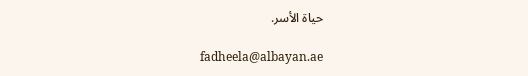حياة الأسر.

fadheela@albayan.ae